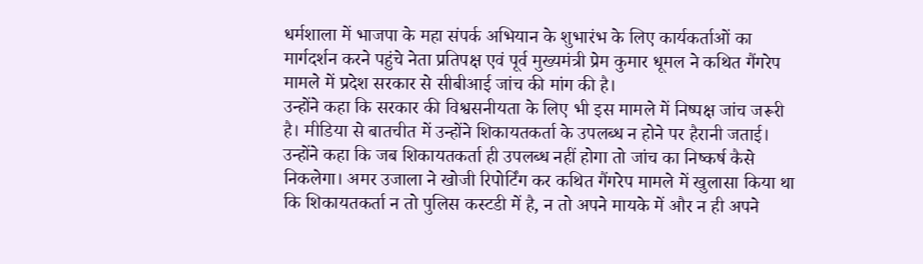धर्मशाला में भाजपा के महा संपर्क अभियान के शुभारंभ के लिए कार्यकर्ताओं का मार्गदर्शन करने पहुंचे नेता प्रतिपक्ष एवं पूर्व मुख्यमंत्री प्रेम कुमार धूमल ने कथित गैंगरेप मामले में प्रदेश सरकार से सीबीआई जांच की मांग की है।
उन्होंने कहा कि सरकार की विश्वसनीयता के लिए भी इस मामले में निष्पक्ष जांच जरूरी है। मीडिया से बातचीत में उन्होंने शिकायतकर्ता के उपलब्ध न होने पर हैरानी जताई।
उन्होंने कहा कि जब शिकायतकर्ता ही उपलब्ध नहीं होगा तो जांच का निष्कर्ष कैसे निकलेगा। अमर उजाला ने खोजी रिपोर्टिंग कर कथित गैंगरेप मामले में खुलासा किया था कि शिकायतकर्ता न तो पुलिस कस्टडी में है, न तो अपने मायके में और न ही अपने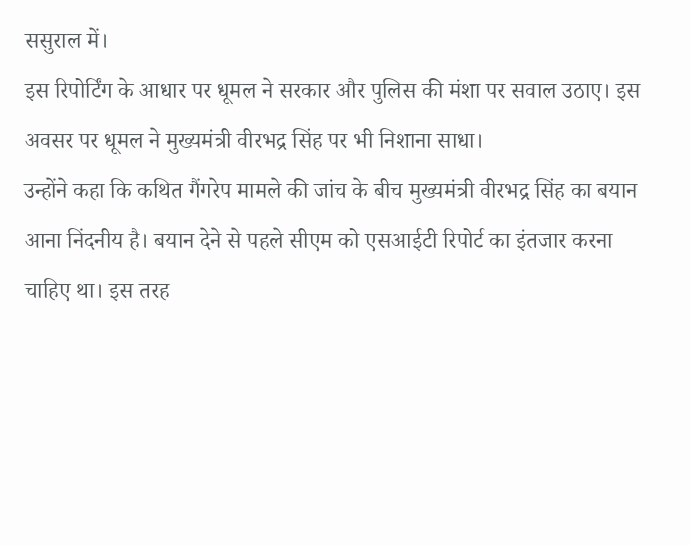ससुराल में।
इस रिपोर्टिंग के आधार पर धूमल ने सरकार और पुलिस की मंशा पर सवाल उठाए। इस अवसर पर धूमल ने मुख्यमंत्री वीरभद्र सिंह पर भी निशाना साधा।
उन्होंने कहा कि कथित गैंगरेप मामले की जांच के बीच मुख्यमंत्री वीरभद्र सिंह का बयान आना निंदनीय है। बयान देने से पहले सीएम को एसआईटी रिपोर्ट का इंतजार करना चाहिए था। इस तरह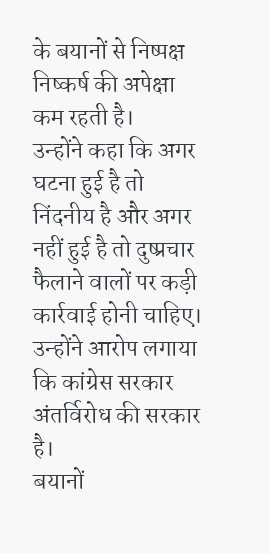के बयानों से निष्पक्ष निष्कर्ष की अपेक्षा कम रहती है।
उन्होंने कहा कि अगर घटना हुई है तो निंदनीय है और अगर नहीं हुई है तो दुष्प्रचार फैलाने वालों पर कड़ी कार्रवाई होनी चाहिए। उन्होंने आरोप लगाया कि कांग्रेस सरकार अंतर्विरोध की सरकार है।
बयानों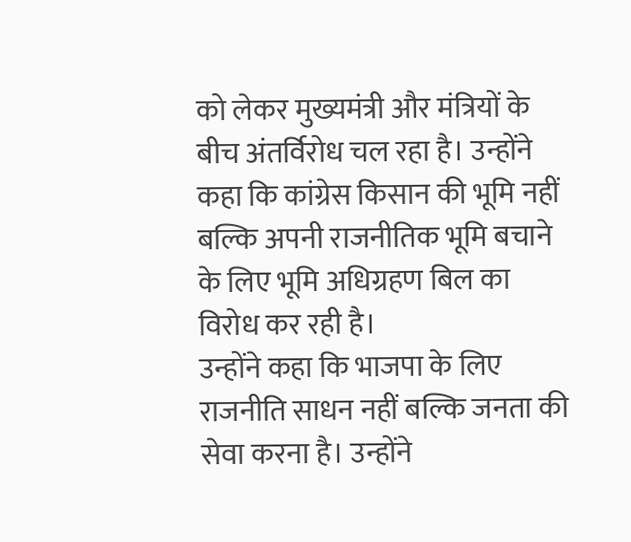को लेकर मुख्यमंत्री और मंत्रियों के बीच अंतर्विरोध चल रहा है। उन्होंने कहा कि कांग्रेस किसान की भूमि नहीं बल्कि अपनी राजनीतिक भूमि बचाने के लिए भूमि अधिग्रहण बिल का विरोध कर रही है।
उन्होंने कहा कि भाजपा के लिए राजनीति साधन नहीं बल्कि जनता की सेवा करना है। उन्होंने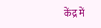केंद्र में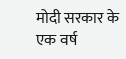मोदी सरकार के एक वर्ष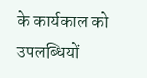के कार्यकाल को उपलब्धियों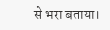से भरा बताया।